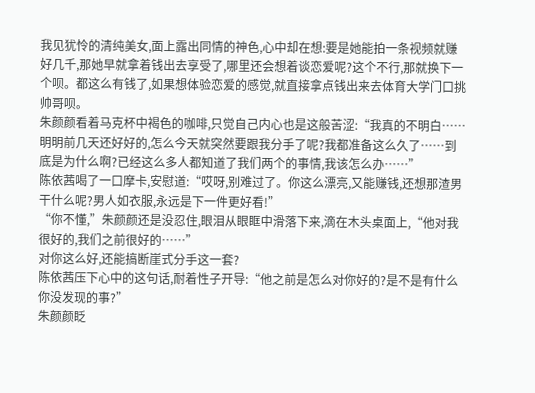我见犹怜的清纯美女,面上露出同情的神色,心中却在想:要是她能拍一条视频就赚好几千,那她早就拿着钱出去享受了,哪里还会想着谈恋爱呢?这个不行,那就换下一个呗。都这么有钱了,如果想体验恋爱的感觉,就直接拿点钱出来去体育大学门口挑帅哥呗。
朱颜颜看着马克杯中褐色的咖啡,只觉自己内心也是这般苦涩:“我真的不明白……明明前几天还好好的,怎么今天就突然要跟我分手了呢?我都准备这么久了……到底是为什么啊?已经这么多人都知道了我们两个的事情,我该怎么办……”
陈依茜喝了一口摩卡,安慰道:“哎呀,别难过了。你这么漂亮,又能赚钱,还想那渣男干什么呢?男人如衣服,永远是下一件更好看!”
“你不懂,”朱颜颜还是没忍住,眼泪从眼眶中滑落下来,滴在木头桌面上,“他对我很好的,我们之前很好的……”
对你这么好,还能搞断崖式分手这一套?
陈依茜压下心中的这句话,耐着性子开导:“他之前是怎么对你好的?是不是有什么你没发现的事?”
朱颜颜眨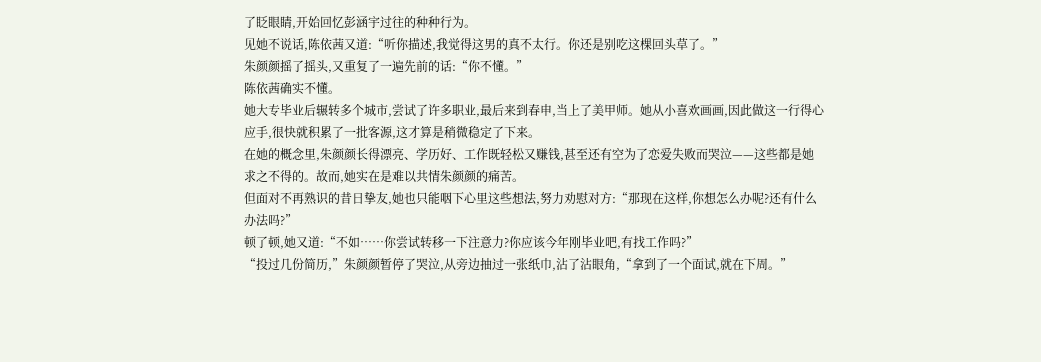了眨眼睛,开始回忆彭涵宇过往的种种行为。
见她不说话,陈依茜又道:“听你描述,我觉得这男的真不太行。你还是别吃这棵回头草了。”
朱颜颜摇了摇头,又重复了一遍先前的话:“你不懂。”
陈依茜确实不懂。
她大专毕业后辗转多个城市,尝试了许多职业,最后来到春申,当上了美甲师。她从小喜欢画画,因此做这一行得心应手,很快就积累了一批客源,这才算是稍微稳定了下来。
在她的概念里,朱颜颜长得漂亮、学历好、工作既轻松又赚钱,甚至还有空为了恋爱失败而哭泣——这些都是她求之不得的。故而,她实在是难以共情朱颜颜的痛苦。
但面对不再熟识的昔日挚友,她也只能咽下心里这些想法,努力劝慰对方:“那现在这样,你想怎么办呢?还有什么办法吗?”
顿了顿,她又道:“不如……你尝试转移一下注意力?你应该今年刚毕业吧,有找工作吗?”
“投过几份简历,”朱颜颜暂停了哭泣,从旁边抽过一张纸巾,沾了沾眼角,“拿到了一个面试,就在下周。”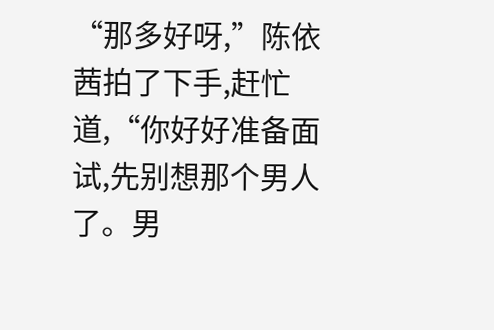“那多好呀,”陈依茜拍了下手,赶忙道,“你好好准备面试,先别想那个男人了。男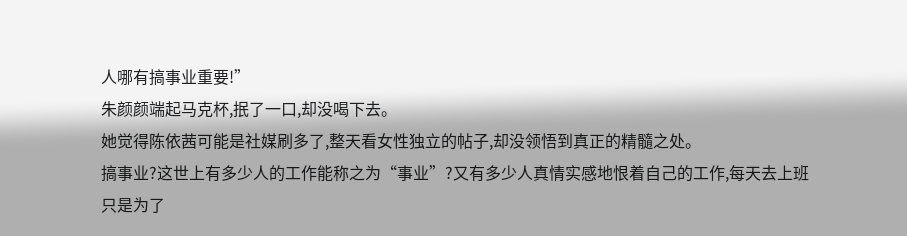人哪有搞事业重要!”
朱颜颜端起马克杯,抿了一口,却没喝下去。
她觉得陈依茜可能是社媒刷多了,整天看女性独立的帖子,却没领悟到真正的精髓之处。
搞事业?这世上有多少人的工作能称之为“事业”?又有多少人真情实感地恨着自己的工作,每天去上班只是为了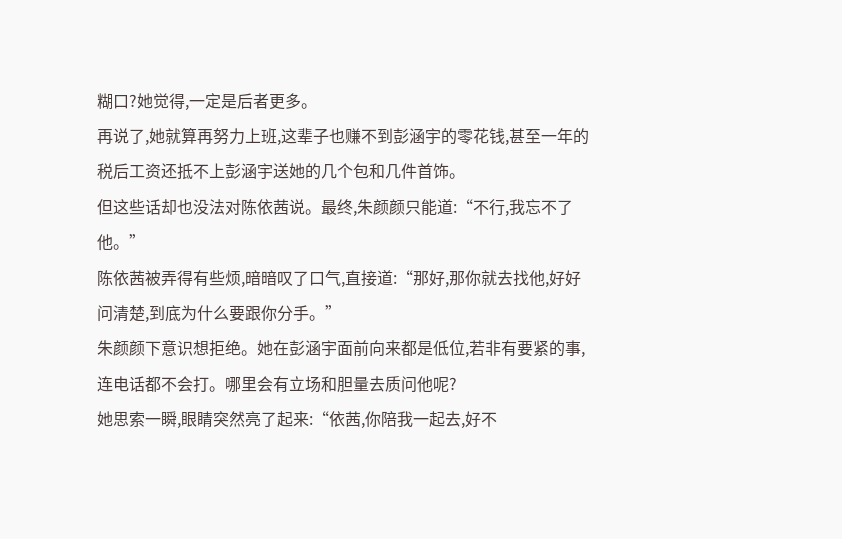糊口?她觉得,一定是后者更多。
再说了,她就算再努力上班,这辈子也赚不到彭涵宇的零花钱,甚至一年的税后工资还抵不上彭涵宇送她的几个包和几件首饰。
但这些话却也没法对陈依茜说。最终,朱颜颜只能道:“不行,我忘不了他。”
陈依茜被弄得有些烦,暗暗叹了口气,直接道:“那好,那你就去找他,好好问清楚,到底为什么要跟你分手。”
朱颜颜下意识想拒绝。她在彭涵宇面前向来都是低位,若非有要紧的事,连电话都不会打。哪里会有立场和胆量去质问他呢?
她思索一瞬,眼睛突然亮了起来:“依茜,你陪我一起去,好不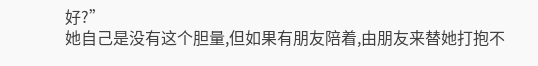好?”
她自己是没有这个胆量,但如果有朋友陪着,由朋友来替她打抱不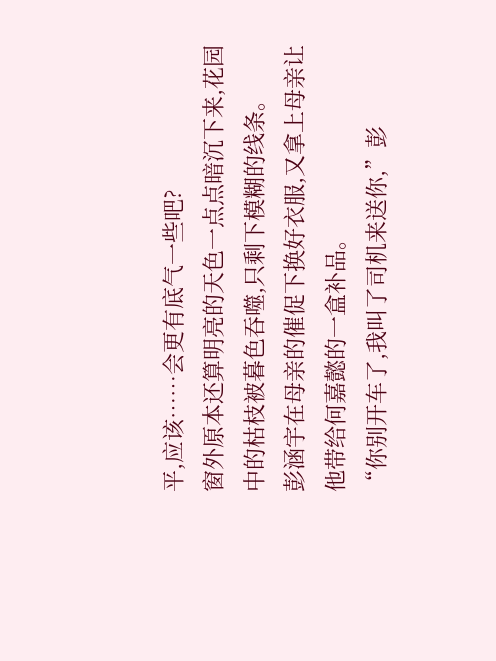平,应该……会更有底气一些吧?
窗外原本还算明亮的天色一点点暗沉下来,花园中的枯枝被暮色吞噬,只剩下模糊的线条。
彭涵宇在母亲的催促下换好衣服,又拿上母亲让他带给何嘉懿的一盒补品。
“你别开车了,我叫了司机来送你,”彭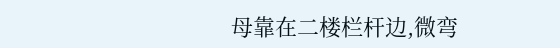母靠在二楼栏杆边,微弯